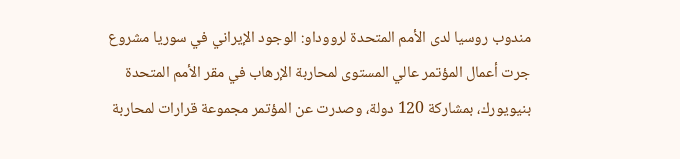مندوب روسيا لدى الأمم المتحدة لرووداو: الوجود الإيراني في سوريا مشروع
جرت أعمال المؤتمر عالي المستوى لمحاربة الإرهاب في مقر الأمم المتحدة بنيويورك، بمشاركة 120 دولة، وصدرت عن المؤتمر مجموعة قرارات لمحاربة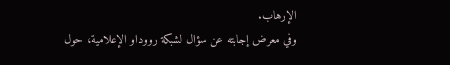الإرهاب.
وفي معرض إجابته عن سؤال لشبكة رووداو الإعلامية، حول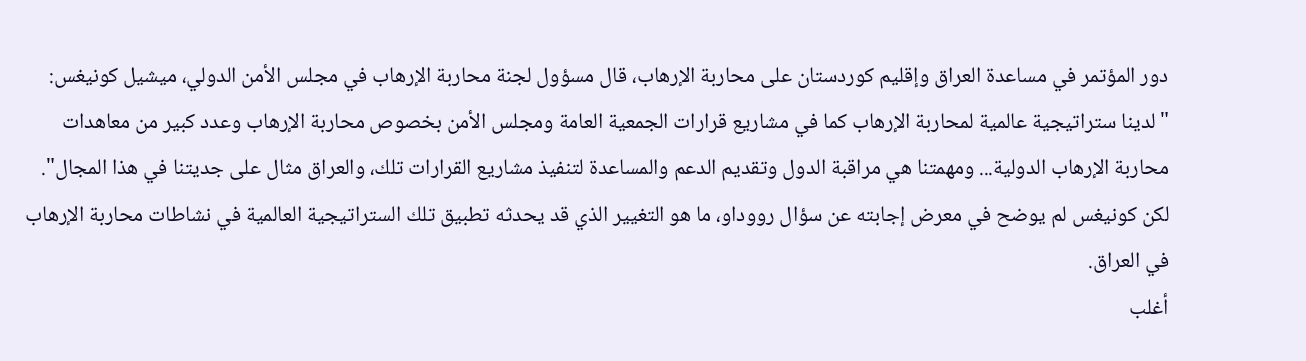دور المؤتمر في مساعدة العراق وإقليم كوردستان على محاربة الإرهاب، قال مسؤول لجنة محاربة الإرهاب في مجلس الأمن الدولي، ميشيل كونيغس: "لدينا ستراتيجية عالمية لمحاربة الإرهاب كما في مشاريع قرارات الجمعية العامة ومجلس الأمن بخصوص محاربة الإرهاب وعدد كبير من معاهدات محاربة الإرهاب الدولية... ومهمتنا هي مراقبة الدول وتقديم الدعم والمساعدة لتنفيذ مشاريع القرارات تلك، والعراق مثال على جديتنا في هذا المجال".
لكن كونيغس لم يوضح في معرض إجابته عن سؤال رووداو، ما هو التغيير الذي قد يحدثه تطبيق تلك الستراتيجية العالمية في نشاطات محاربة الإرهاب في العراق.
أغلب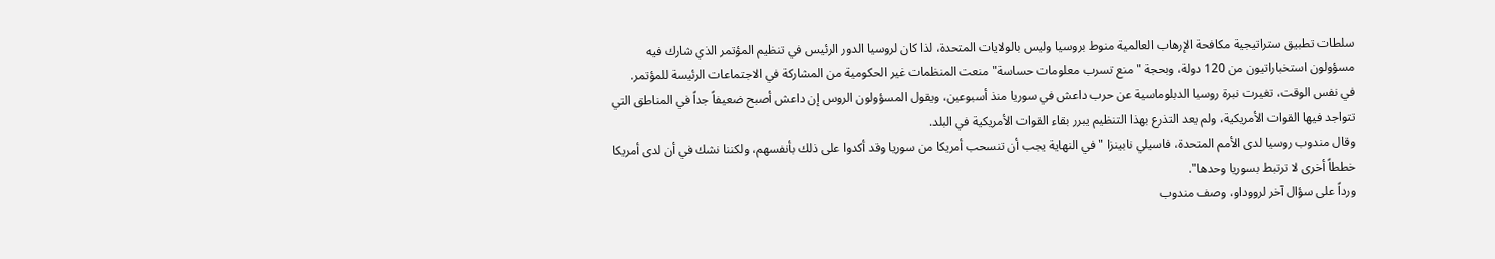سلطات تطبيق ستراتيجية مكافحة الإرهاب العالمية منوط بروسيا وليس بالولايات المتحدة، لذا كان لروسيا الدور الرئيس في تنظيم المؤتمر الذي شارك فيه مسؤولون استخباراتيون من 120 دولة، وبحجة "منع تسرب معلومات حساسة" منعت المنظمات غير الحكومية من المشاركة في الاجتماعات الرئيسة للمؤتمر.
في نفس الوقت، تغيرت نبرة روسيا الدبلوماسية عن حرب داعش في سوريا منذ أسبوعين، ويقول المسؤولون الروس إن داعش أصبح ضعيفاً جداً في المناطق التي تتواجد فيها القوات الأمريكية، ولم يعد التذرع بهذا التنظيم يبرر بقاء القوات الأمريكية في البلد.
وقال مندوب روسيا لدى الأمم المتحدة، فاسيلي نابينزا "في النهاية يجب أن تنسحب أمريكا من سوريا وقد أكدوا على ذلك بأنفسهم، ولكننا نشك في أن لدى أمريكا خططاً أخرى لا ترتبط بسوريا وحدها".
ورداً على سؤال آخر لرووداو، وصف مندوب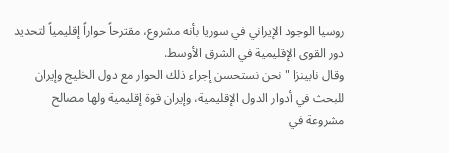روسيا الوجود الإيراني في سوريا بأنه مشروع، مقترحاً حواراً إقليمياً لتحديد دور القوى الإقليمية في الشرق الأوسط.
وقال نابينزا "نحن نستحسن إجراء ذلك الحوار مع دول الخليج وإيران للبحث في أدوار الدول الإقليمية، وإيران قوة إقليمية ولها مصالح مشروعة في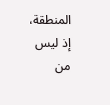المنطقة، إذ ليس من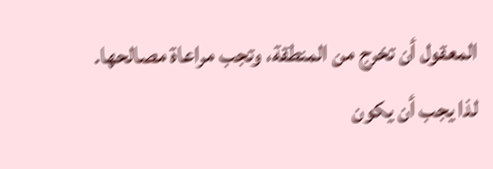المعقول أن تخرج من المنطقة، وتجب مراعاة مصالحها. لذا يجب أن يكون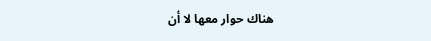هناك حوار معها لا أن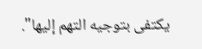يكتفى بتوجيه التهم إليها".